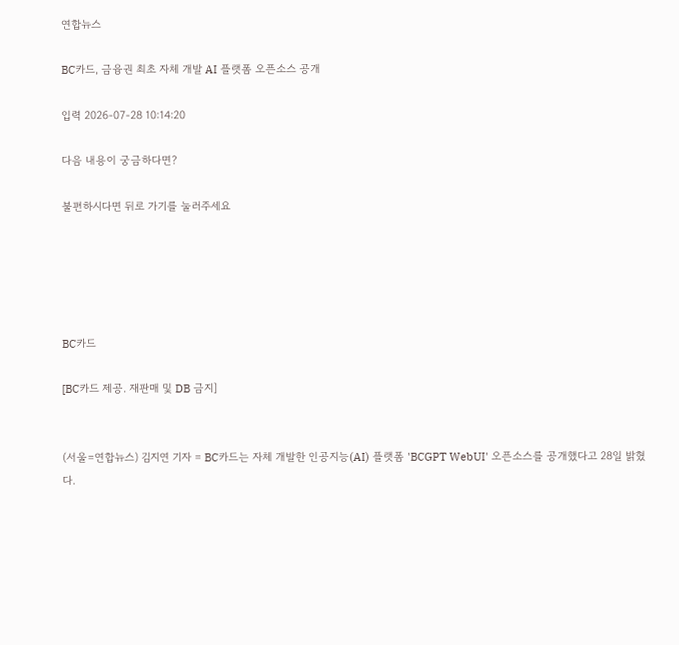연합뉴스

BC카드, 금융권 최초 자체 개발 AI 플랫폼 오픈소스 공개

입력 2026-07-28 10:14:20

다음 내용이 궁금하다면?

불편하시다면 뒤로 가기를 눌러주세요





BC카드

[BC카드 제공. 재판매 및 DB 금지]


(서울=연합뉴스) 김지연 기자 = BC카드는 자체 개발한 인공지능(AI) 플랫폼 'BCGPT WebUI' 오픈소스를 공개했다고 28일 밝혔다.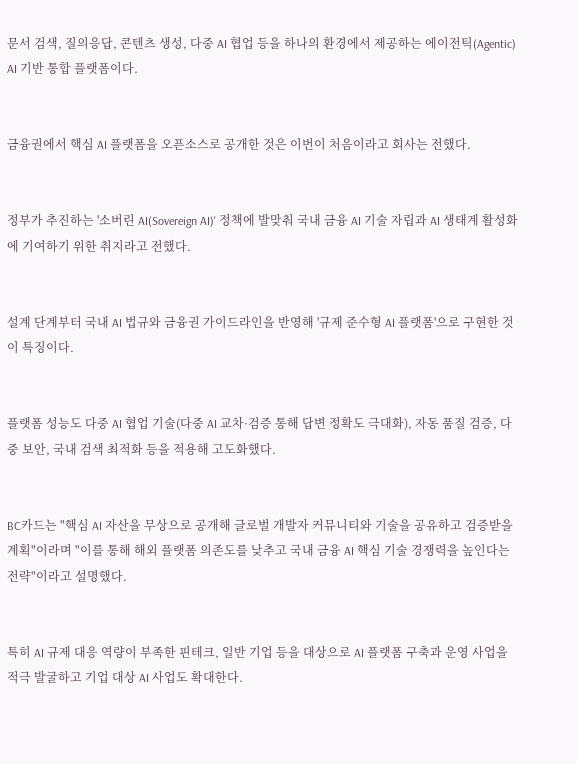문서 검색, 질의응답, 콘텐츠 생성, 다중 AI 협업 등을 하나의 환경에서 제공하는 에이전틱(Agentic) AI 기반 통합 플랫폼이다.


금융권에서 핵심 AI 플랫폼을 오픈소스로 공개한 것은 이번이 처음이라고 회사는 전했다.


정부가 추진하는 '소버린 AI(Sovereign AI)' 정책에 발맞춰 국내 금융 AI 기술 자립과 AI 생태계 활성화에 기여하기 위한 취지라고 전했다.


설계 단계부터 국내 AI 법규와 금융권 가이드라인을 반영해 '규제 준수형 AI 플랫폼'으로 구현한 것이 특징이다.


플랫폼 성능도 다중 AI 협업 기술(다중 AI 교차·검증 통해 답변 정확도 극대화), 자동 품질 검증, 다중 보안, 국내 검색 최적화 등을 적용해 고도화했다.


BC카드는 "핵심 AI 자산을 무상으로 공개해 글로벌 개발자 커뮤니티와 기술을 공유하고 검증받을 계획"이라며 "이를 통해 해외 플랫폼 의존도를 낮추고 국내 금융 AI 핵심 기술 경쟁력을 높인다는 전략"이라고 설명했다.


특히 AI 규제 대응 역량이 부족한 핀테크, 일반 기업 등을 대상으로 AI 플랫폼 구축과 운영 사업을 적극 발굴하고 기업 대상 AI 사업도 확대한다.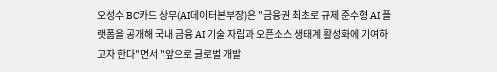오성수 BC카드 상무(AI데이터본부장)은 "금융권 최초로 규제 준수형 AI 플랫폼을 공개해 국내 금융 AI 기술 자립과 오픈소스 생태계 활성화에 기여하고자 한다"면서 "앞으로 글로벌 개발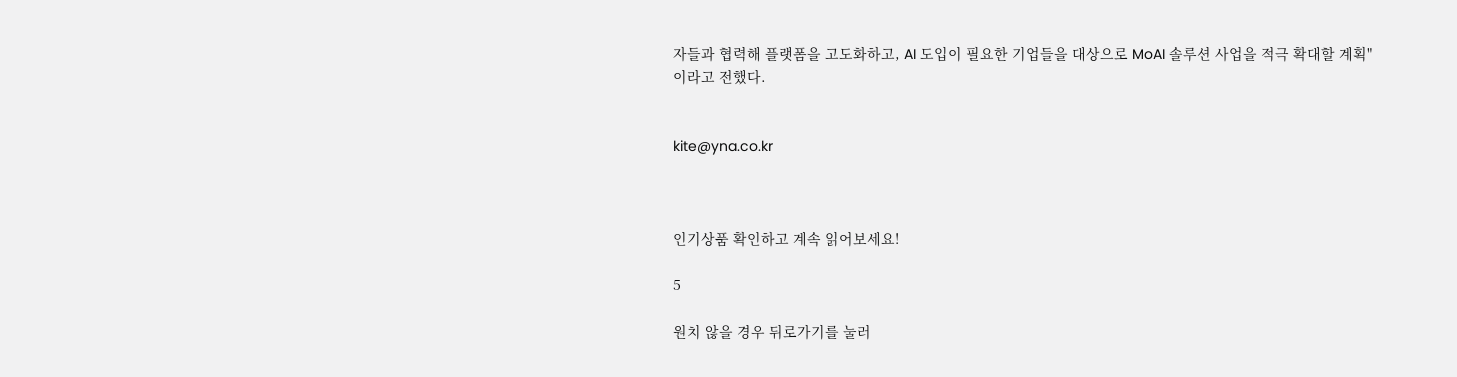자들과 협력해 플랫폼을 고도화하고, AI 도입이 필요한 기업들을 대상으로 MoAI 솔루션 사업을 적극 확대할 계획"이라고 전했다.


kite@yna.co.kr



인기상품 확인하고 계속 읽어보세요!

5

원치 않을 경우 뒤로가기를 눌러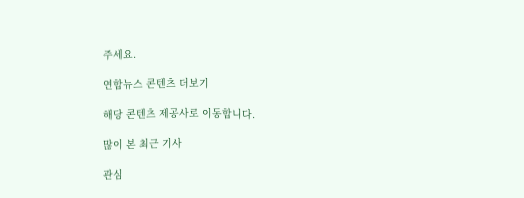주세요.

연합뉴스 콘텐츠 더보기

해당 콘텐츠 제공사로 이동합니다.

많이 본 최근 기사

관심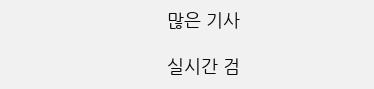많은 기사

실시간 검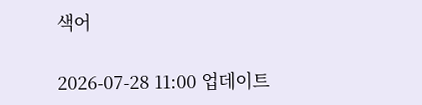색어

2026-07-28 11:00 업데이트